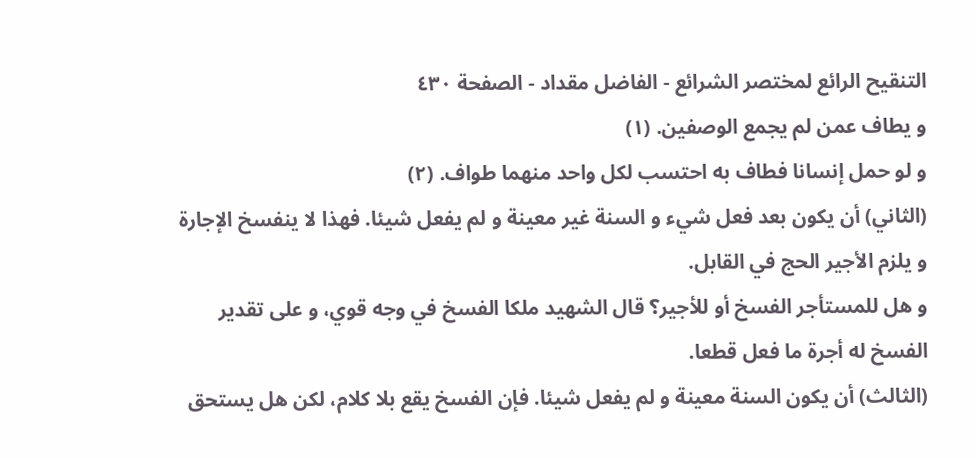التنقيح الرائع لمختصر الشرائع - الفاضل مقداد - الصفحة ٤٣٠
و يطاف عمن لم يجمع الوصفين. (١)
و لو حمل إنسانا فطاف به احتسب لكل واحد منهما طواف. (٢)
(الثاني) أن يكون بعد فعل شيء و السنة غير معينة و لم يفعل شيئا. فهذا لا ينفسخ الإجارة و يلزم الأجير الحج في القابل.
و هل للمستأجر الفسخ أو للأجير؟ قال الشهيد ملكا الفسخ في وجه قوي، و على تقدير الفسخ له أجرة ما فعل قطعا.
(الثالث) أن يكون السنة معينة و لم يفعل شيئا. فإن الفسخ يقع بلا كلام، لكن هل يستحق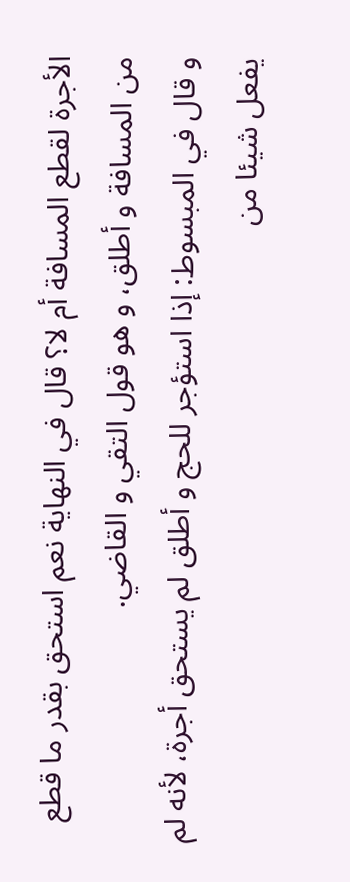الأجرة لقطع المسافة أم لا؟ قال في النهاية نعم استحق بقدر ما قطع من المسافة و أطلق، و هو قول التقي و القاضي.
و قال في المبسوط: إذا استؤجر للحج و أطلق لم يستحق أجرة، لأنه لم يفعل شيئا من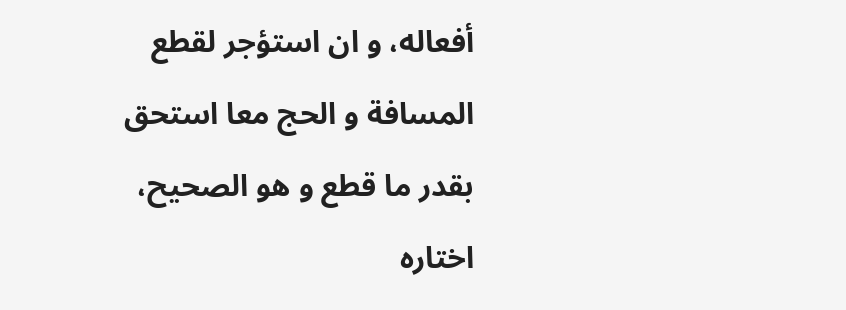أفعاله، و ان استؤجر لقطع المسافة و الحج معا استحق بقدر ما قطع و هو الصحيح، اختاره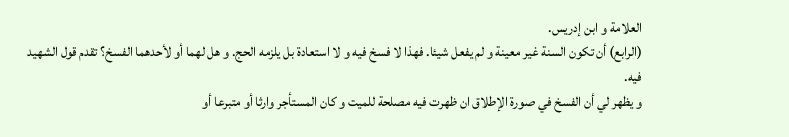العلامة و ابن إدريس.
(الرابع) أن تكون السنة غير معينة و لم يفعل شيئا. فهذا لا فسخ فيه و لا استعادة بل يلزمه الحج. و هل لهما أو لأحدهما الفسخ؟ تقدم قول الشهيد فيه.
و يظهر لي أن الفسخ في صورة الإطلاق ان ظهرت فيه مصلحة للميت و كان المستأجر وارثا أو متبرعا أو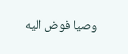وصيا فوض اليه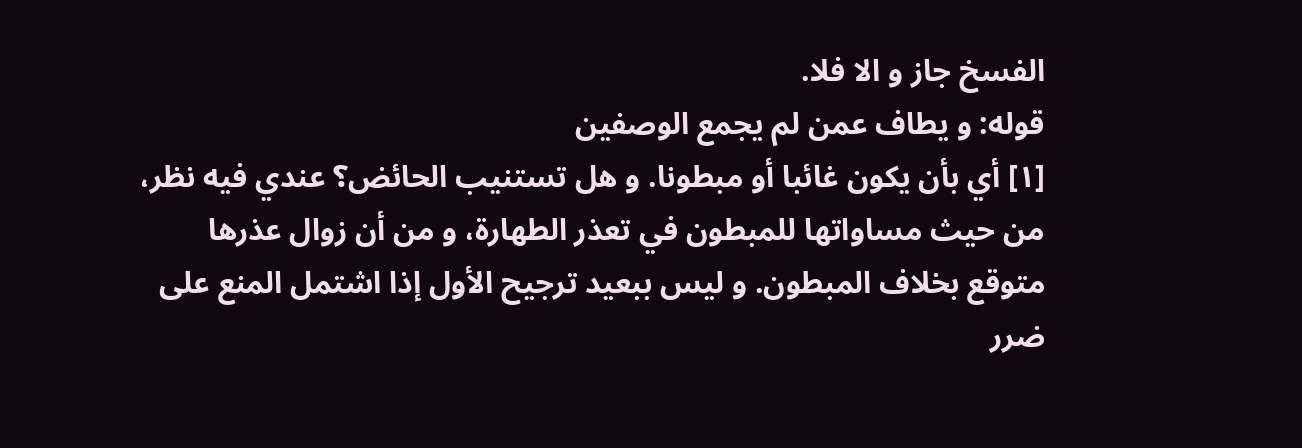الفسخ جاز و الا فلا.
قوله: و يطاف عمن لم يجمع الوصفين
[١] أي بأن يكون غائبا أو مبطونا. و هل تستنيب الحائض؟ عندي فيه نظر، من حيث مساواتها للمبطون في تعذر الطهارة، و من أن زوال عذرها متوقع بخلاف المبطون. و ليس ببعيد ترجيح الأول إذا اشتمل المنع على ضرر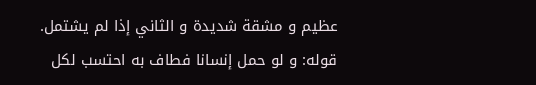عظيم و مشقة شديدة و الثاني إذا لم يشتمل.
قوله: و لو حمل إنسانا فطاف به احتسب لكل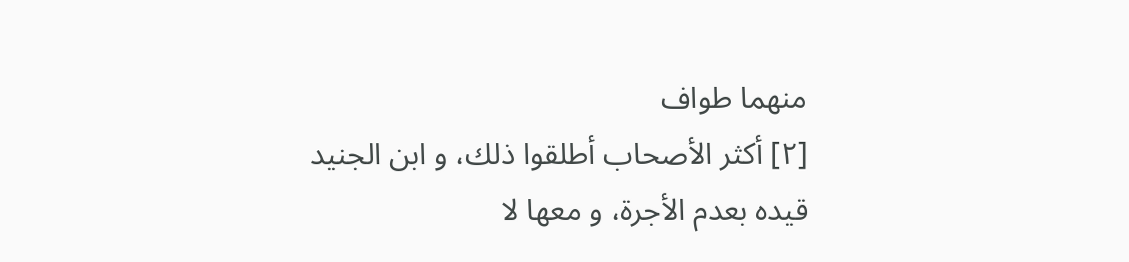منهما طواف
[٢] أكثر الأصحاب أطلقوا ذلك، و ابن الجنيد قيده بعدم الأجرة، و معها لا